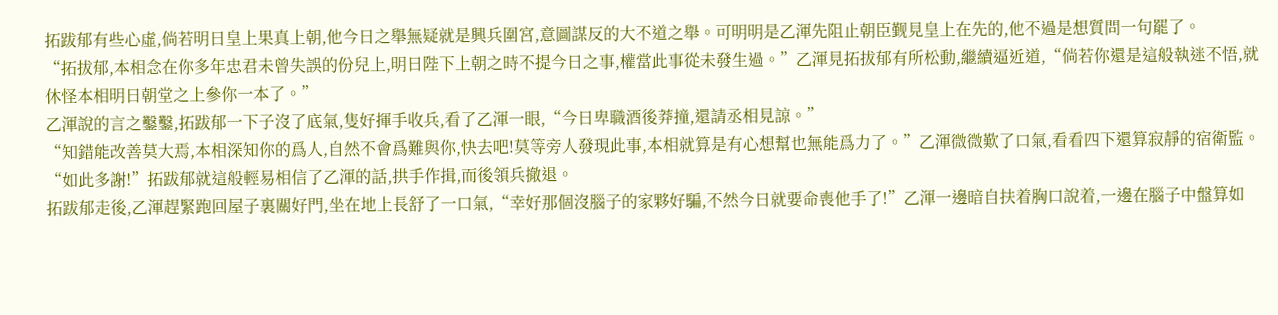拓跋郁有些心虛,倘若明日皇上果真上朝,他今日之舉無疑就是興兵圍宮,意圖謀反的大不道之舉。可明明是乙渾先阻止朝臣觐見皇上在先的,他不過是想質問一句罷了。
“拓拔郁,本相念在你多年忠君未曾失誤的份兒上,明日陛下上朝之時不提今日之事,權當此事從未發生過。”乙渾見拓拔郁有所松動,繼續逼近道,“倘若你還是這般執迷不悟,就休怪本相明日朝堂之上參你一本了。”
乙渾說的言之鑿鑿,拓跋郁一下子沒了底氣,隻好揮手收兵,看了乙渾一眼,“今日卑職酒後莽撞,還請丞相見諒。”
“知錯能改善莫大焉,本相深知你的爲人,自然不會爲難與你,快去吧!莫等旁人發現此事,本相就算是有心想幫也無能爲力了。”乙渾微微歎了口氣,看看四下還算寂靜的宿衛監。
“如此多謝!”拓跋郁就這般輕易相信了乙渾的話,拱手作揖,而後領兵撤退。
拓跋郁走後,乙渾趕緊跑回屋子裏關好門,坐在地上長舒了一口氣,“幸好那個沒腦子的家夥好騙,不然今日就要命喪他手了!”乙渾一邊暗自扶着胸口說着,一邊在腦子中盤算如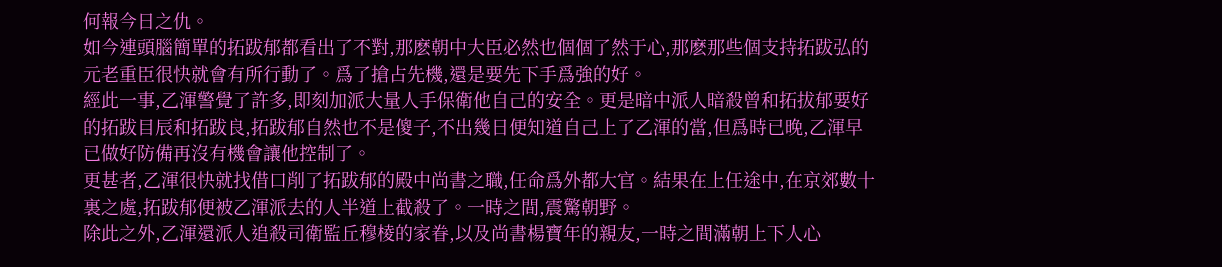何報今日之仇。
如今連頭腦簡單的拓跋郁都看出了不對,那麽朝中大臣必然也個個了然于心,那麽那些個支持拓跋弘的元老重臣很快就會有所行動了。爲了搶占先機,還是要先下手爲強的好。
經此一事,乙渾警覺了許多,即刻加派大量人手保衛他自己的安全。更是暗中派人暗殺曾和拓拔郁要好的拓跋目辰和拓跋良,拓跋郁自然也不是傻子,不出幾日便知道自己上了乙渾的當,但爲時已晚,乙渾早已做好防備再沒有機會讓他控制了。
更甚者,乙渾很快就找借口削了拓跋郁的殿中尚書之職,任命爲外都大官。結果在上任途中,在京郊數十裏之處,拓跋郁便被乙渾派去的人半道上截殺了。一時之間,震驚朝野。
除此之外,乙渾還派人追殺司衛監丘穆棱的家眷,以及尚書楊寶年的親友,一時之間滿朝上下人心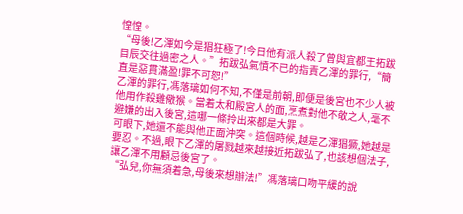惶惶。
“母後!乙渾如今是猖狂極了!今日他有派人殺了曾與宜都王拓跋目辰交往過密之人。”拓跋弘氣憤不已的指責乙渾的罪行,“簡直是惡貫滿盈!罪不可恕!”
乙渾的罪行,馮落璃如何不知,不僅是前朝,即便是後宮也不少人被他用作殺雞儆猴。當着太和殿宮人的面,烹煮對他不敬之人,毫不避嫌的出入後宮,這哪一條拎出來都是大罪。
可眼下,她還不能與他正面沖突。這個時候,越是乙渾猖獗,她越是要忍。不過,眼下乙渾的屠戮越來越接近拓跋弘了,也該想個法子,讓乙渾不用顧忌後宮了。
“弘兒,你無須着急,母後來想辦法!”馮落璃口吻平緩的說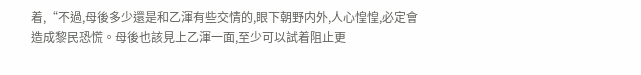着,“不過,母後多少還是和乙渾有些交情的,眼下朝野内外,人心惶惶,必定會造成黎民恐慌。母後也該見上乙渾一面,至少可以試着阻止更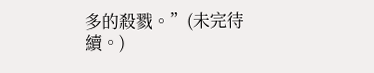多的殺戮。”(未完待續。)